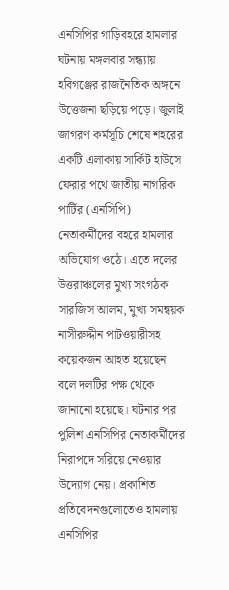এনসিপির গাড়িবহরে হামলার ঘটনায় মঙ্গলবার সন্ধ্যায় হবিগঞ্জের রাজনৈতিক অঙ্গনে উত্তেজনা ছড়িয়ে পড়ে। জুলাই জাগরণ কর্মসূচি শেষে শহরের একটি এলাকায় সার্কিট হাউসে ফেরার পথে জাতীয় নাগরিক পার্টির (এনসিপি) নেতাকর্মীদের বহরে হামলার অভিযোগ ওঠে। এতে দলের উত্তরাঞ্চলের মুখ্য সংগঠক সারজিস আলম, মুখ্য সমন্বয়ক নাসীরুদ্দীন পাটওয়ারীসহ কয়েকজন আহত হয়েছেন বলে দলটির পক্ষ থেকে জানানো হয়েছে। ঘটনার পর পুলিশ এনসিপির নেতাকর্মীদের নিরাপদে সরিয়ে নেওয়ার উদ্যোগ নেয়। প্রকাশিত প্রতিবেদনগুলোতেও হামলায় এনসিপির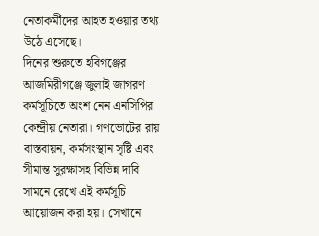নেতাকর্মীদের আহত হওয়ার তথ্য উঠে এসেছে।
দিনের শুরুতে হবিগঞ্জের আজমিরীগঞ্জে জুলাই জাগরণ কর্মসূচিতে অংশ নেন এনসিপির কেন্দ্রীয় নেতারা। গণভোটের রায় বাস্তবায়ন, কর্মসংস্থান সৃষ্টি এবং সীমান্ত সুরক্ষাসহ বিভিন্ন দাবি সামনে রেখে এই কর্মসূচি আয়োজন করা হয়। সেখানে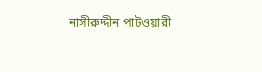নাসীরুদ্দীন পাটওয়ারী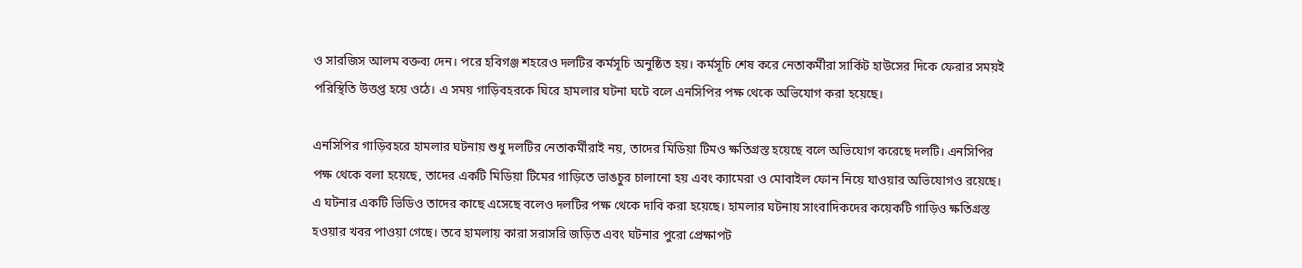ও সারজিস আলম বক্তব্য দেন। পরে হবিগঞ্জ শহরেও দলটির কর্মসূচি অনুষ্ঠিত হয়। কর্মসূচি শেষ করে নেতাকর্মীরা সার্কিট হাউসের দিকে ফেরার সময়ই পরিস্থিতি উত্তপ্ত হয়ে ওঠে। এ সময় গাড়িবহরকে ঘিরে হামলার ঘটনা ঘটে বলে এনসিপির পক্ষ থেকে অভিযোগ করা হয়েছে।

এনসিপির গাড়িবহরে হামলার ঘটনায় শুধু দলটির নেতাকর্মীরাই নয়, তাদের মিডিয়া টিমও ক্ষতিগ্রস্ত হয়েছে বলে অভিযোগ করেছে দলটি। এনসিপির পক্ষ থেকে বলা হয়েছে, তাদের একটি মিডিয়া টিমের গাড়িতে ভাঙচুর চালানো হয় এবং ক্যামেরা ও মোবাইল ফোন নিয়ে যাওয়ার অভিযোগও রয়েছে। এ ঘটনার একটি ভিডিও তাদের কাছে এসেছে বলেও দলটির পক্ষ থেকে দাবি করা হয়েছে। হামলার ঘটনায় সাংবাদিকদের কয়েকটি গাড়িও ক্ষতিগ্রস্ত হওয়ার খবর পাওয়া গেছে। তবে হামলায় কারা সরাসরি জড়িত এবং ঘটনার পুরো প্রেক্ষাপট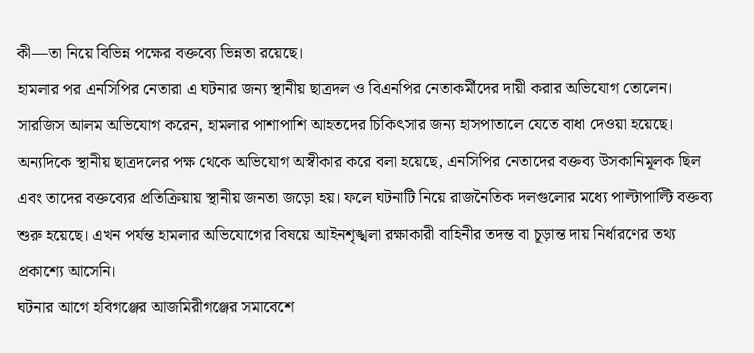কী—তা নিয়ে বিভিন্ন পক্ষের বক্তব্যে ভিন্নতা রয়েছে।
হামলার পর এনসিপির নেতারা এ ঘটনার জন্য স্থানীয় ছাত্রদল ও বিএনপির নেতাকর্মীদের দায়ী করার অভিযোগ তোলেন। সারজিস আলম অভিযোগ করেন, হামলার পাশাপাশি আহতদের চিকিৎসার জন্য হাসপাতালে যেতে বাধা দেওয়া হয়েছে। অন্যদিকে স্থানীয় ছাত্রদলের পক্ষ থেকে অভিযোগ অস্বীকার করে বলা হয়েছে, এনসিপির নেতাদের বক্তব্য উসকানিমূলক ছিল এবং তাদের বক্তব্যের প্রতিক্রিয়ায় স্থানীয় জনতা জড়ো হয়। ফলে ঘটনাটি নিয়ে রাজনৈতিক দলগুলোর মধ্যে পাল্টাপাল্টি বক্তব্য শুরু হয়েছে। এখন পর্যন্ত হামলার অভিযোগের বিষয়ে আইনশৃঙ্খলা রক্ষাকারী বাহিনীর তদন্ত বা চূড়ান্ত দায় নির্ধারণের তথ্য প্রকাশ্যে আসেনি।
ঘটনার আগে হবিগঞ্জের আজমিরীগঞ্জের সমাবেশে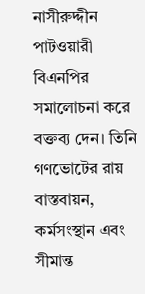নাসীরুদ্দীন পাটওয়ারী বিএনপির সমালোচনা করে বক্তব্য দেন। তিনি গণভোটের রায় বাস্তবায়ন, কর্মসংস্থান এবং সীমান্ত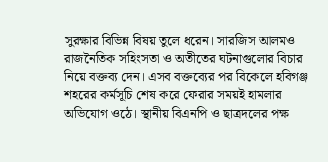সুরক্ষার বিভিন্ন বিষয় তুলে ধরেন। সারজিস আলমও রাজনৈতিক সহিংসতা ও অতীতের ঘটনাগুলোর বিচার নিয়ে বক্তব্য দেন। এসব বক্তব্যের পর বিকেলে হবিগঞ্জ শহরের কর্মসূচি শেষ করে ফেরার সময়ই হামলার অভিযোগ ওঠে। স্থানীয় বিএনপি ও ছাত্রদলের পক্ষ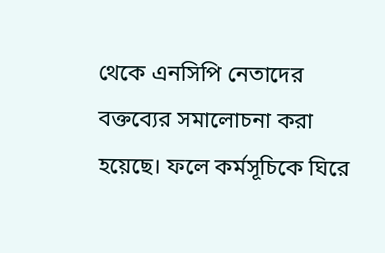থেকে এনসিপি নেতাদের বক্তব্যের সমালোচনা করা হয়েছে। ফলে কর্মসূচিকে ঘিরে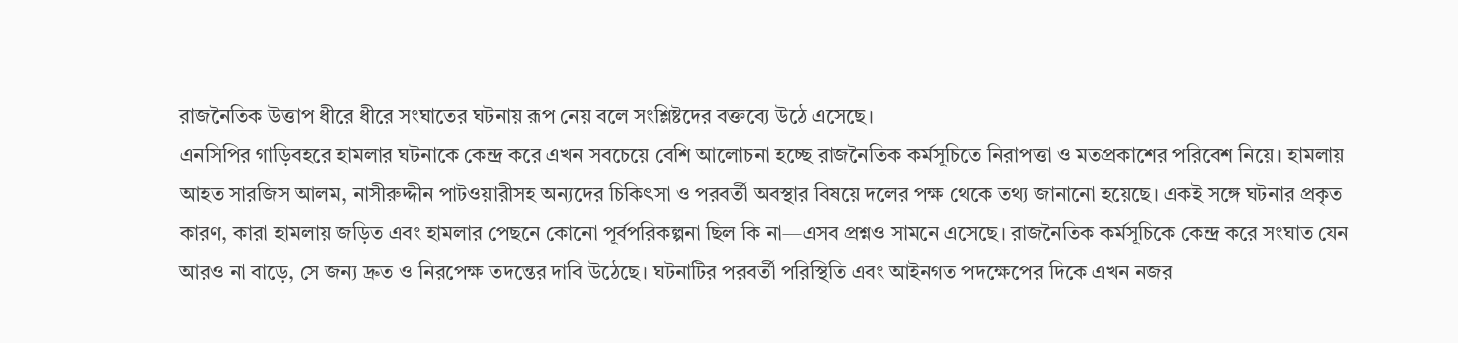রাজনৈতিক উত্তাপ ধীরে ধীরে সংঘাতের ঘটনায় রূপ নেয় বলে সংশ্লিষ্টদের বক্তব্যে উঠে এসেছে।
এনসিপির গাড়িবহরে হামলার ঘটনাকে কেন্দ্র করে এখন সবচেয়ে বেশি আলোচনা হচ্ছে রাজনৈতিক কর্মসূচিতে নিরাপত্তা ও মতপ্রকাশের পরিবেশ নিয়ে। হামলায় আহত সারজিস আলম, নাসীরুদ্দীন পাটওয়ারীসহ অন্যদের চিকিৎসা ও পরবর্তী অবস্থার বিষয়ে দলের পক্ষ থেকে তথ্য জানানো হয়েছে। একই সঙ্গে ঘটনার প্রকৃত কারণ, কারা হামলায় জড়িত এবং হামলার পেছনে কোনো পূর্বপরিকল্পনা ছিল কি না—এসব প্রশ্নও সামনে এসেছে। রাজনৈতিক কর্মসূচিকে কেন্দ্র করে সংঘাত যেন আরও না বাড়ে, সে জন্য দ্রুত ও নিরপেক্ষ তদন্তের দাবি উঠেছে। ঘটনাটির পরবর্তী পরিস্থিতি এবং আইনগত পদক্ষেপের দিকে এখন নজর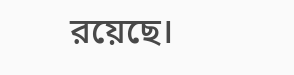রয়েছে।